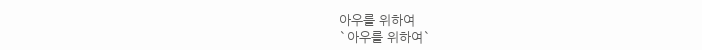아우를 위하여
`아우를 위하여`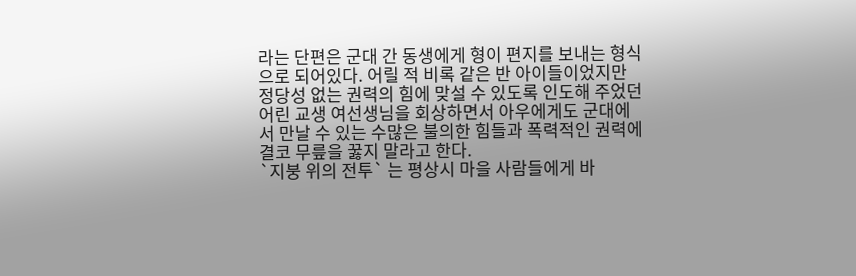라는 단편은 군대 간 동생에게 형이 편지를 보내는 형식으로 되어있다. 어릴 적 비록 같은 반 아이들이었지만 정당성 없는 권력의 힘에 맞설 수 있도록 인도해 주었던 어린 교생 여선생님을 회상하면서 아우에게도 군대에서 만날 수 있는 수많은 불의한 힘들과 폭력적인 권력에 결코 무릎을 꿇지 말라고 한다.
`지붕 위의 전투` 는 평상시 마을 사람들에게 바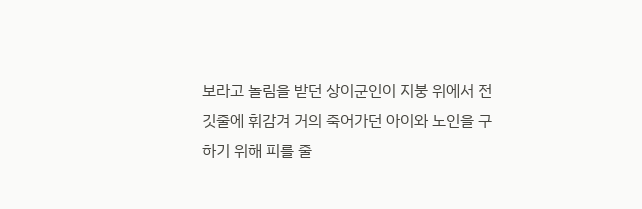보라고 놀림을 받던 상이군인이 지붕 위에서 전깃줄에 휘감겨 거의 죽어가던 아이와 노인을 구하기 위해 피를 줄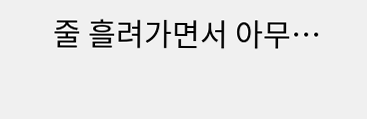줄 흘려가면서 아무…